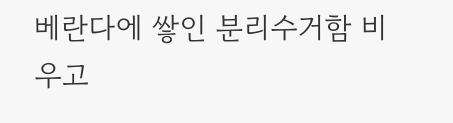베란다에 쌓인 분리수거함 비우고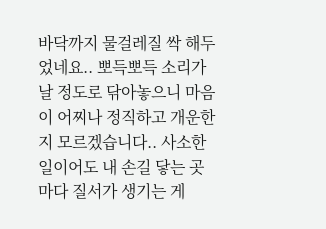바닥까지 물걸레질 싹 해두었네요.. 뽀득뽀득 소리가 날 정도로 닦아놓으니 마음이 어찌나 정직하고 개운한지 모르겠습니다.. 사소한 일이어도 내 손길 닿는 곳마다 질서가 생기는 게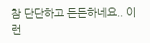참 단단하고 든든하네요.. 이런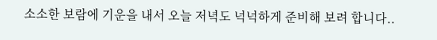소소한 보람에 기운을 내서 오늘 저녁도 넉넉하게 준비해 보려 합니다..